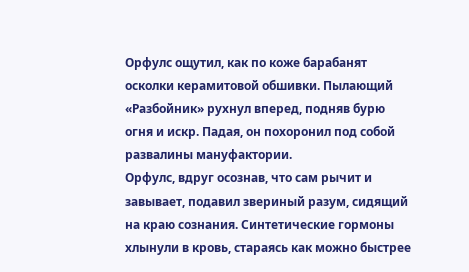Орфулс ощутил, как по коже барабанят осколки керамитовой обшивки. Пылающий «Разбойник» рухнул вперед, подняв бурю огня и искр. Падая, он похоронил под собой развалины мануфактории.
Орфулс, вдруг осознав, что сам рычит и завывает, подавил звериный разум, сидящий на краю сознания. Синтетические гормоны хлынули в кровь, стараясь как можно быстрее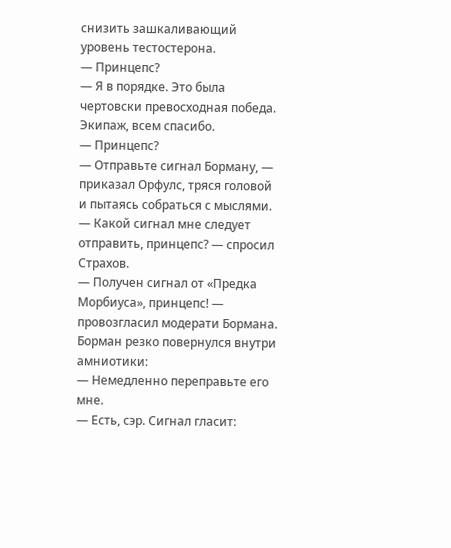снизить зашкаливающий уровень тестостерона.
— Принцепс?
— Я в порядке. Это была чертовски превосходная победа. Экипаж, всем спасибо.
— Принцепс?
— Отправьте сигнал Борману, — приказал Орфулс, тряся головой и пытаясь собраться с мыслями.
— Какой сигнал мне следует отправить, принцепс? — спросил Страхов.
— Получен сигнал от «Предка Морбиуса», принцепс! — провозгласил модерати Бормана.
Борман резко повернулся внутри амниотики:
— Немедленно переправьте его мне.
— Есть, сэр. Сигнал гласит: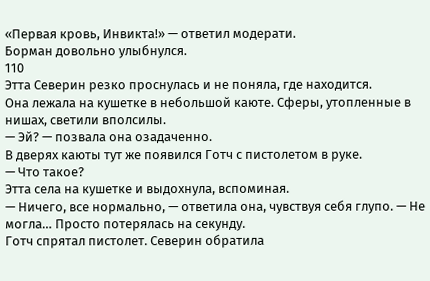«Первая кровь, Инвикта!» — ответил модерати.
Борман довольно улыбнулся.
110
Этта Северин резко проснулась и не поняла, где находится.
Она лежала на кушетке в небольшой каюте. Сферы, утопленные в нишах, светили вполсилы.
— Эй? — позвала она озадаченно.
В дверях каюты тут же появился Готч с пистолетом в руке.
— Что такое?
Этта села на кушетке и выдохнула, вспоминая.
— Ничего, все нормально, — ответила она, чувствуя себя глупо. — Не могла… Просто потерялась на секунду.
Готч спрятал пистолет. Северин обратила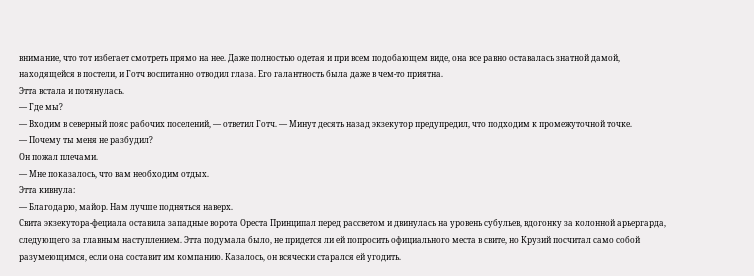внимание, что тот избегает смотреть прямо на нее. Даже полностью одетая и при всем подобающем виде, она все равно оставалась знатной дамой, находящейся в постели, и Готч воспитанно отводил глаза. Его галантность была даже в чем-то приятна.
Этта встала и потянулась.
— Где мы?
— Входим в северный пояс рабочих поселений, — ответил Готч. — Минут десять назад экзекутор предупредил, что подходим к промежуточной точке.
— Почему ты меня не разбудил?
Он пожал плечами.
— Мне показалось, что вам необходим отдых.
Этта кивнула:
— Благодарю, майор. Нам лучше подняться наверх.
Свита экзекутора-фециала оставила западные ворота Ореста Принципал перед рассветом и двинулась на уровень субульев, вдогонку за колонной арьергарда, следующего за главным наступлением. Этта подумала было, не придется ли ей попросить официального места в свите, но Крузий посчитал само собой разумеющимся, если она составит им компанию. Казалось, он всячески старался ей угодить.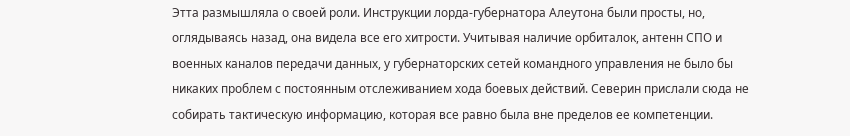Этта размышляла о своей роли. Инструкции лорда-губернатора Алеутона были просты, но, оглядываясь назад, она видела все его хитрости. Учитывая наличие орбиталок, антенн СПО и военных каналов передачи данных, у губернаторских сетей командного управления не было бы никаких проблем с постоянным отслеживанием хода боевых действий. Северин прислали сюда не собирать тактическую информацию, которая все равно была вне пределов ее компетенции.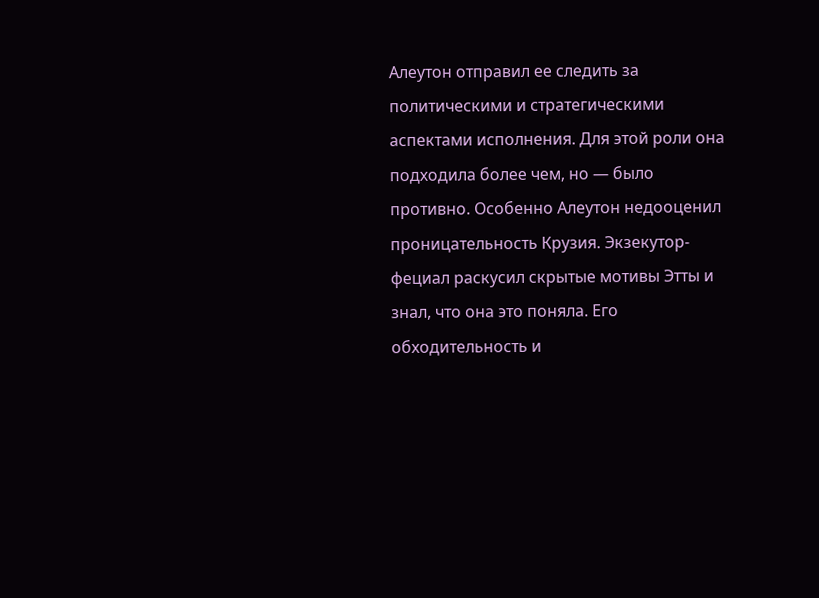Алеутон отправил ее следить за политическими и стратегическими аспектами исполнения. Для этой роли она подходила более чем, но — было противно. Особенно Алеутон недооценил проницательность Крузия. Экзекутор-фециал раскусил скрытые мотивы Этты и знал, что она это поняла. Его обходительность и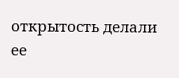открытость делали ее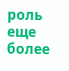роль еще более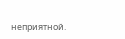неприятной.